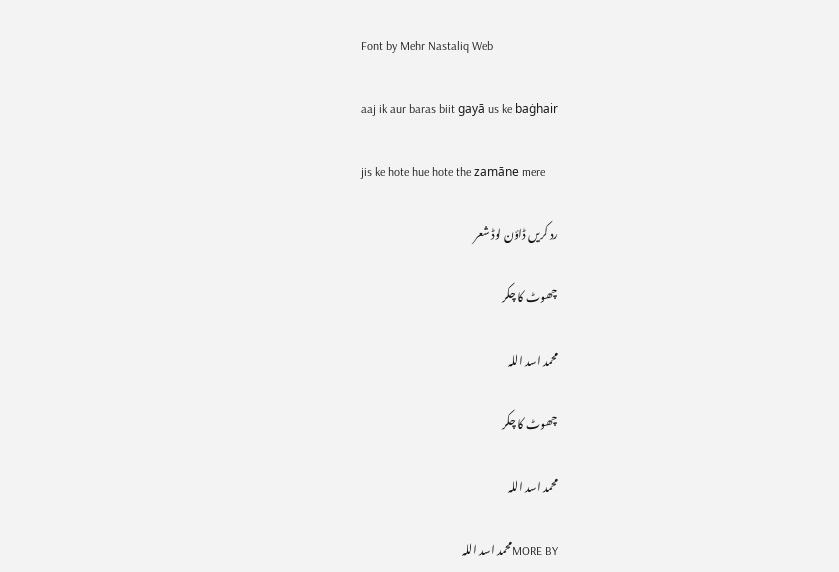Font by Mehr Nastaliq Web

aaj ik aur baras biit gayā us ke baġhair

jis ke hote hue hote the zamāne mere

رد کریں ڈاؤن لوڈ شعر

چھوٹ کا چکر

محمد اسد اللہ

چھوٹ کا چکر

محمد اسد اللہ

MORE BYمحمد اسد اللہ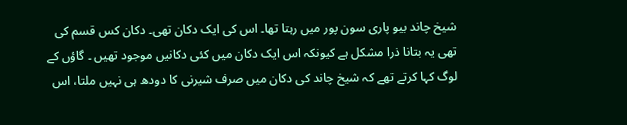شیخ چاند بیو پاری سون پور میں رہتا تھا۔ اس کی ایک دکان تھی۔ دکان کس قسم کی تھی یہ بتانا ذرا مشکل ہے کیونکہ اس ایک دکان میں کئی دکانیں موجود تھیں ۔ گاؤں کے لوگ کہا کرتے تھے کہ شیخ چاند کی دکان میں صرف شیرنی کا دودھ ہی نہیں ملتا، اس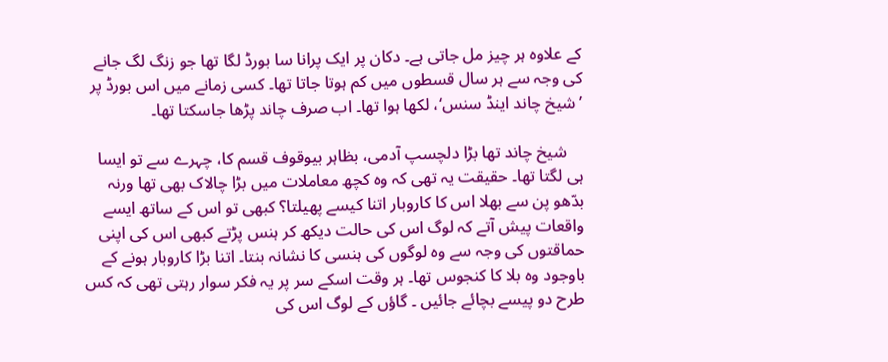کے علاوہ ہر چیز مل جاتی ہے۔ دکان پر ایک پرانا سا بورڈ لگا تھا جو زنگ لگ جانے کی وجہ سے ہر سال قسطوں میں کم ہوتا جاتا تھا۔ کسی زمانے میں اس بورڈ پر ’شیخ چاند اینڈ سنس‘، لکھا ہوا تھا۔ اب صرف چاند پڑھا جاسکتا تھا۔

    شیخ چاند تھا بڑا دلچسپ آدمی، بظاہر بیوقوف قسم کا، چہرے سے تو ایسا ہی لگتا تھا۔ حقیقت یہ تھی کہ وہ کچھ معاملات میں بڑا چالاک بھی تھا ورنہ بدّھو پن سے بھلا اس کا کاروبار اتنا کیسے پھیلتا؟ کبھی تو اس کے ساتھ ایسے واقعات پیش آتے کہ لوگ اس کی حالت دیکھ کر ہنس پڑتے کبھی اس کی اپنی حماقتوں کی وجہ سے وہ لوگوں کی ہنسی کا نشانہ بنتا۔ اتنا بڑا کاروبار ہونے کے باوجود وہ بلا کا کنجوس تھا۔ ہر وقت اسکے سر پر یہ فکر سوار رہتی تھی کہ کس طرح دو پیسے بچائے جائیں ۔ گاؤں کے لوگ اس کی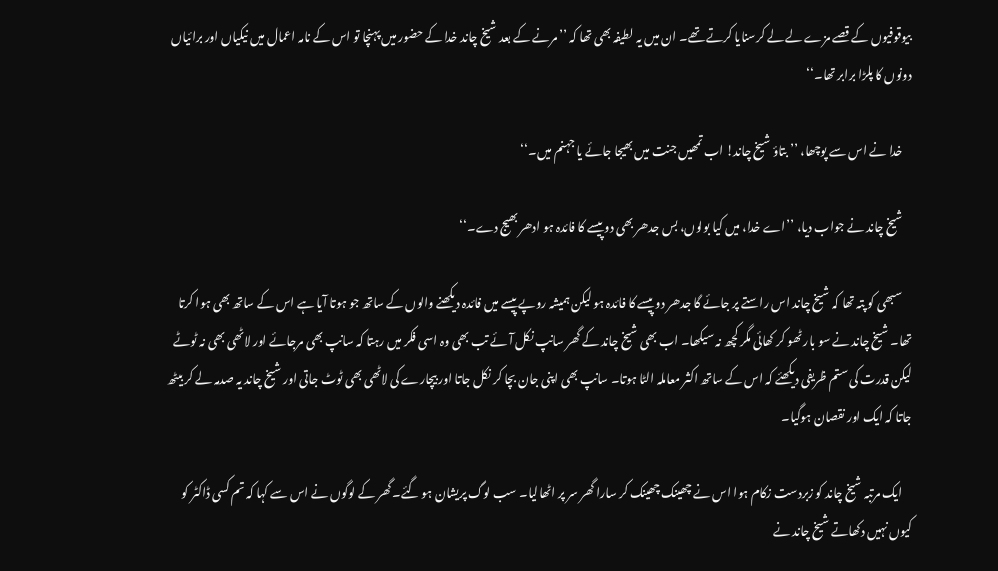بیوقوفیوں کے قصے مزے لے لے کرسنایا کرتے تھے۔ ان میں یہ لطیفہ بھی تھا کہ ’’مرنے کے بعد شیخ چاند خدا کے حضور میں پہنچا تو اس کے نامہ اعمال میں نیکیاں اور برائیاں دونوں کا پلڑا برابر تھا۔‘‘

    خدا نے اس سے پوچھا، ’’بتاؤ شیخ چاند! اب تمھیں جنت میں بھیجا جائے یا جہنم میں۔‘‘

    شیخ چاند نے جواب دیا، ’’اے خدا، میں کیا بولوں، بس جدھر بھی دو پیسے کا فائدہ ہو ادھر بھیج دے۔‘‘

    سبھی کو پتہ تھا کہ شیخ چاند اس راستے پر جائے گا جدھر دو پیسے کا فائدہ ہو لیکن ہمیشہ روپے پیسے میں فائدہ دیکھنے والوں کے ساتھ جو ہوتا آیا ہے اس کے ساتھ بھی ہوا کرتا تھا۔ شیخ چاند نے سو بار ٹھو کر کھائی مگر کچھ نہ سیکھا۔ اب بھی شیخ چاند کے گھر سانپ نکل آئے تب بھی وہ اسی فکر میں رہتا کہ سانپ بھی مرجائے اور لاٹھی بھی نہ ٹوٹے لیکن قدرت کی ستم ظریفی دیکھئے کہ اس کے ساتھ اکثر معاملہ الٹا ہوتا۔ سانپ بھی اپنی جان بچا کر نکل جاتا اور بیچارے کی لاٹھی بھی ٹوٹ جاتی اور شیخ چاند یہ صدمہ لے کر بیٹھ جاتا کہ ایک اور نقصان ہوگیا۔

    ایک مرتبہ شیخ چاند کو زبردست زکام ہوا اس نے چھینک چھینک کر سارا گھر سر پر اٹھالیا۔ سب لوگ پریشان ہو گئے۔ گھر کے لوگوں نے اس سے کہا کہ تم کسی ڈاکٹر کو کیوں نہیں دکھاتے شیخ چاند نے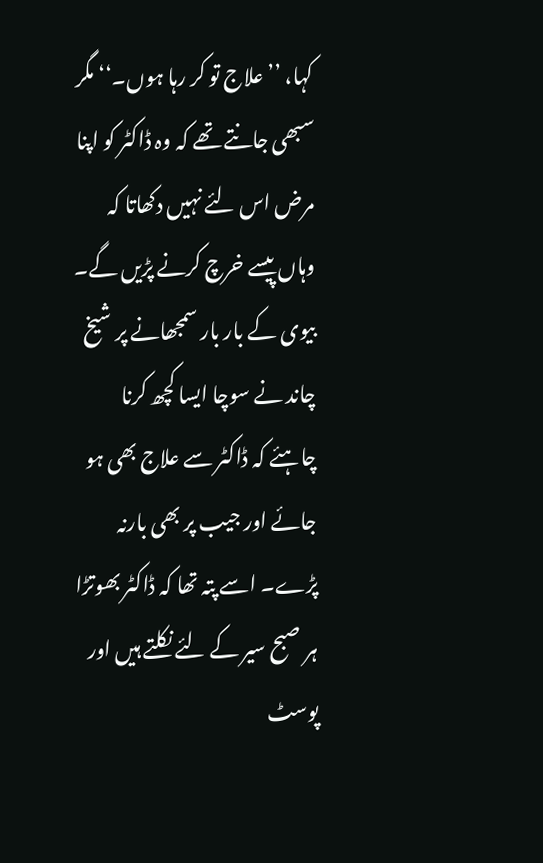کہا، ’’علاج تو کر رہا ہوں۔‘‘ مگر سبھی جانتے تھے کہ وہ ڈاکٹر کو اپنا مرض اس لئے نہیں دکھاتا کہ وہاں پیسے خرچ کرنے پڑیں گے۔ بیوی کے بار بار سمجھانے پر شیخ چاند نے سوچا ایسا کچھ کرنا چاہئے کہ ڈاکٹر سے علاج بھی ہو جائے اور جیب پر بھی بارنہ پڑے۔ اسے پتہ تھا کہ ڈاکٹر بھوتڑا ہر صبح سیر کے لئے نکلتے ہیں اور پوسٹ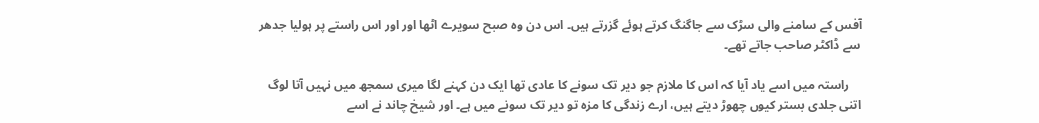آفس کے سامنے والی سڑک سے جاگنگ کرتے ہوئے گزرتے ہیں۔ اس دن وہ صبح سویرے اٹھا اور اور اس راستے پر ہولیا جدھر سے ڈاکٹر صاحب جاتے تھے۔

    راستہ میں اسے یاد آیا کہ اس کا ملازم جو دیر تک سونے کا عادی تھا ایک دن کہنے لگا میری سمجھ میں نہیں آتا لوگ اتنی جلدی بستر کیوں چھوڑ دیتے ہیں، ارے زندگی کا مزہ تو دیر تک سونے میں ہے۔ اور شیخ چاند نے اسے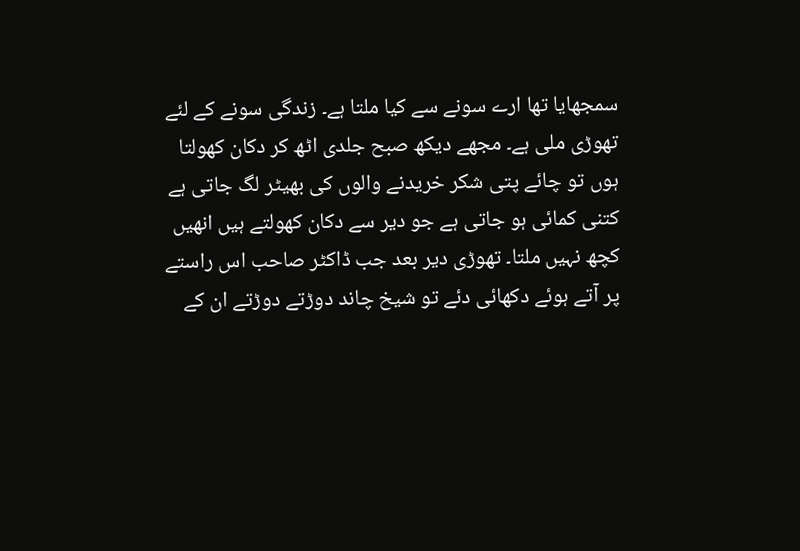سمجھایا تھا ارے سونے سے کیا ملتا ہے۔ زندگی سونے کے لئے تھوڑی ملی ہے۔ مجھے دیکھ صبح جلدی اٹھ کر دکان کھولتا ہوں تو چائے پتی شکر خریدنے والوں کی بھیٹر لگ جاتی ہے کتنی کمائی ہو جاتی ہے جو دیر سے دکان کھولتے ہیں انھیں کچھ نہیں ملتا۔ تھوڑی دیر بعد جب ڈاکٹر صاحب اس راستے پر آتے ہوئے دکھائی دئے تو شیخ چاند دوڑتے دوڑتے ان کے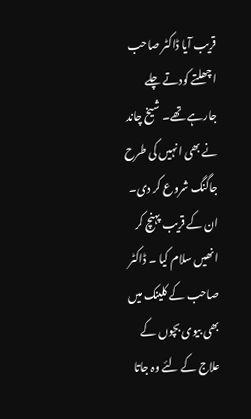قریب آیا ڈاکٹر صاحب اچھلتے کودتے چلے جارہے تھے۔ شیخ چاند نے بھی انہیں کی طرح جاگنگ شروع کر دی۔ ان کے قریب پہنچ کر انھیں سلام کیا ۔ ڈاکٹر صاحب کے کلینک میں بھی بیوی بچوں کے علاج کے لئے وہ جاتا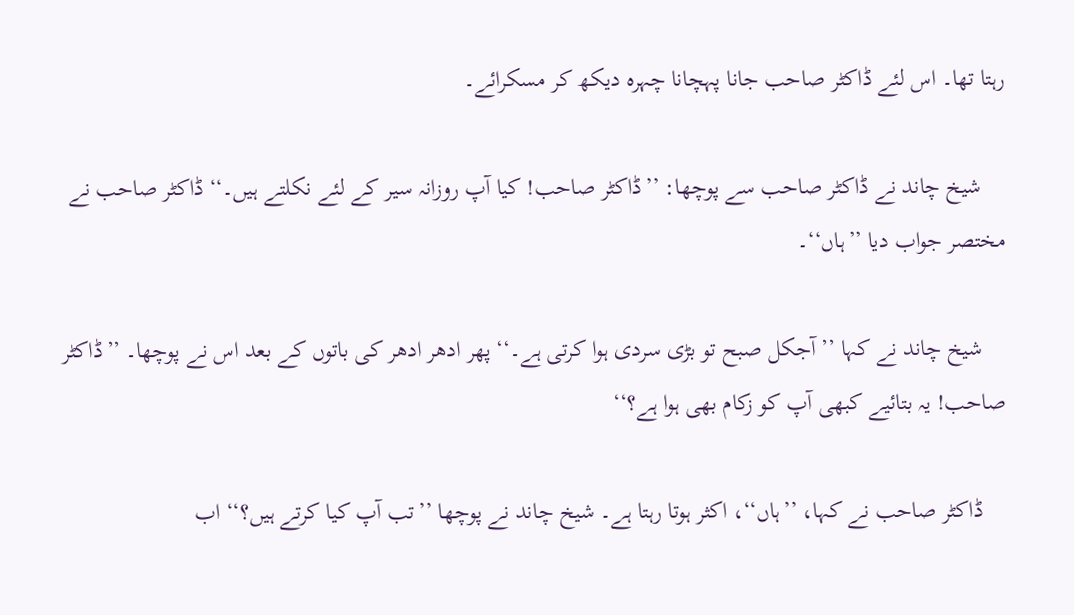رہتا تھا۔ اس لئے ڈاکٹر صاحب جانا پہچانا چہرہ دیکھ کر مسکرائے۔

    شیخ چاند نے ڈاکٹر صاحب سے پوچھا: ’’ڈاکٹر صاحب! کیا آپ روزانہ سیر کے لئے نکلتے ہیں۔‘‘ ڈاکٹر صاحب نے مختصر جواب دیا ’’ہاں‘‘۔

    شیخ چاند نے کہا ’’آجکل صبح تو بڑی سردی ہوا کرتی ہے۔‘‘ پھر ادھر ادھر کی باتوں کے بعد اس نے پوچھا۔ ’’ڈاکٹر صاحب! یہ بتائیے کبھی آپ کو زکام بھی ہوا ہے؟‘‘

    ڈاکٹر صاحب نے کہا، ’’ہاں‘‘، اکثر ہوتا رہتا ہے۔ شیخ چاند نے پوچھا ’’تب آپ کیا کرتے ہیں؟‘‘ اب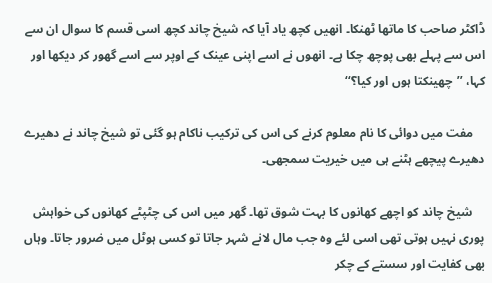ڈاکٹر صاحب کا ماتھا ٹھنکا۔ انھیں کچھ یاد آیا کہ شیخ چاند کچھ اسی قسم کا سوال ان سے اس سے پہلے بھی پوچھ چکا ہے۔ انھوں نے اسے اپنی عینک کے اوپر سے اسے گھور کر دیکھا اور کہا، ’’چھینکتا ہوں اور کیا؟‘‘

    مفت میں دوائی کا نام معلوم کرنے کی اس کی ترکیب ناکام ہو گئی تو شیخ چاند نے دھیرے دھیرے پیچھے ہٹنے ہی میں خیریت سمجھی۔

    شیخ چاند کو اچھے کھانوں کا بہت شوق تھا۔ گھر میں اس کی چٹپٹے کھانوں کی خواہش پوری نہیں ہوتی تھی اسی لئے وہ جب مال لانے شہر جاتا تو کسی ہوٹل میں ضرور جاتا۔ وہاں بھی کفایت اور سستے کے چکر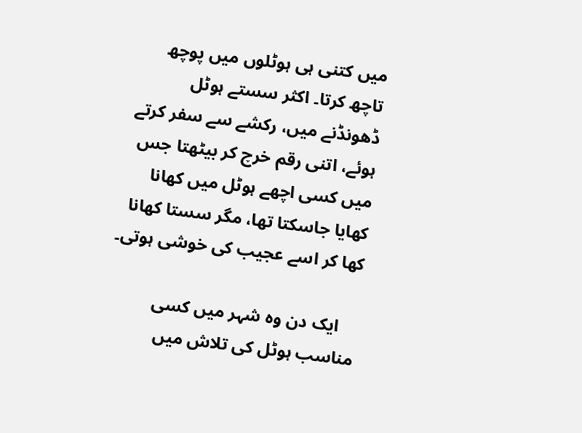میں کتنی ہی ہوٹلوں میں پوچھ تاچھ کرتا۔ اکثر سستے ہوٹل ڈھونڈنے میں، رکشے سے سفر کرتے ہوئے، اتنی رقم خرچ کر بیٹھتا جس میں کسی اچھے ہوٹل میں کھانا کھایا جاسکتا تھا، مگر سستا کھانا کھا کر اسے عجیب کی خوشی ہوتی۔

    ایک دن وہ شہر میں کسی مناسب ہوٹل کی تلاش میں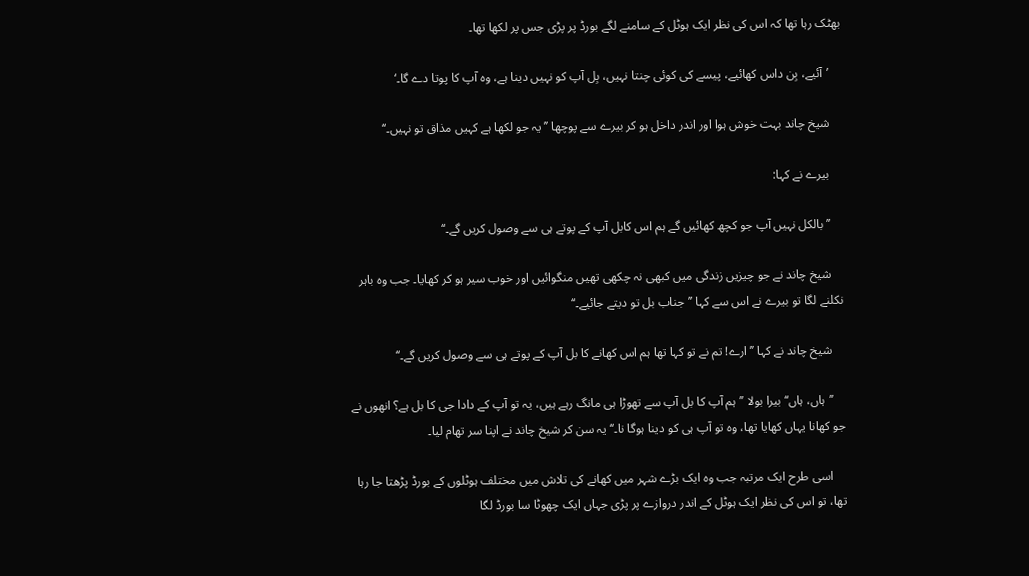بھٹک رہا تھا کہ اس کی نظر ایک ہوٹل کے سامنے لگے بورڈ پر پڑی جس پر لکھا تھا۔

    ’آئیے، بِن داس کھائیے، پیسے کی کوئی چنتا نہیں، بِل آپ کو نہیں دینا ہے، وہ آپ کا پوتا دے گا۔‘

    شیخ چاند بہت خوش ہوا اور اندر داخل ہو کر بیرے سے پوچھا ’’یہ جو لکھا ہے کہیں مذاق تو نہیں۔‘‘

    بیرے نے کہا:

    ’’بالکل نہیں آپ جو کچھ کھائیں گے ہم اس کابل آپ کے پوتے ہی سے وصول کریں گے۔‘‘

    شیخ چاند نے جو چیزیں زندگی میں کبھی نہ چکھی تھیں منگوائیں اور خوب سیر ہو کر کھایا۔ جب وہ باہر نکلنے لگا تو بیرے نے اس سے کہا ’’جناب بل تو دیتے جائیے۔‘‘

    شیخ چاند نے کہا ’’ارے! تم نے تو کہا تھا ہم اس کھانے کا بل آپ کے پوتے ہی سے وصول کریں گے۔‘‘

    ’’ہاں، ہاں‘‘ بیرا بولا ’’ہم آپ کا بل آپ سے تھوڑا ہی مانگ رہے ہیں، یہ تو آپ کے دادا جی کا بل ہے؟ انھوں نے جو کھانا یہاں کھایا تھا، وہ تو آپ ہی کو دینا ہوگا نا۔‘‘ یہ سن کر شیخ چاند نے اپنا سر تھام لیا۔

    اسی طرح ایک مرتبہ جب وہ ایک بڑے شہر میں کھانے کی تلاش میں مختلف ہوٹلوں کے بورڈ پڑھتا جا رہا تھا، تو اس کی نظر ایک ہوٹل کے اندر دروازے پر پڑی جہاں ایک چھوٹا سا بورڈ لگا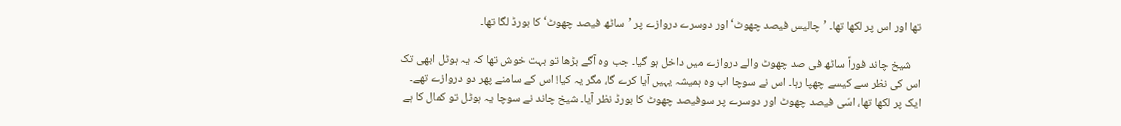تھا اور اس پر لکھا تھا۔ ’چالیس فیصد چھوٹ‘ اور دوسرے دروازے پر ’ساٹھ فیصد چھوٹ‘ کا بورڈ لگا تھا۔

    شیخ چاند فوراً ساٹھ فی صد چھوٹ والے دروازے میں داخل ہو گیا۔ جب وہ آگے بڑھا تو بہت خوش تھا کہ یہ ہوٹل ابھی تک اس کی نظر سے کیسے چھپا رہا۔ اس نے سوچا اب وہ ہمیشہ یہیں آیا کرے گا، مگر یہ کیا! اس کے سامنے پھر دو دروازے تھے۔ ایک پر لکھا تھا، اسّی فیصد چھوٹ اور دوسرے پر سوفیصد چھوٹ کا بورڈ نظر آیا۔ شیخ چاند نے سوچا یہ ہوٹل تو کمال کا ہے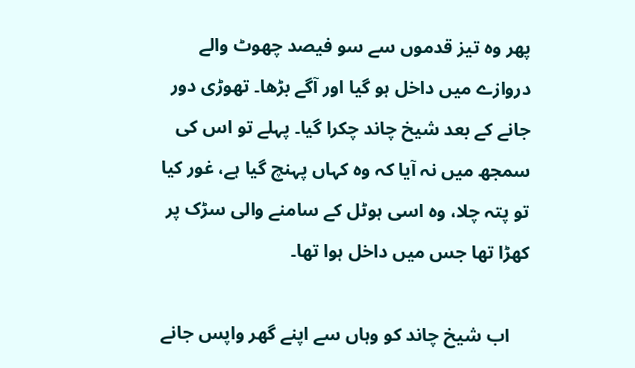پھر وہ تیز قدموں سے سو فیصد چھوٹ والے دروازے میں داخل ہو گیا اور آگے بڑھا۔ تھوڑی دور جانے کے بعد شیخ چاند چکرا گیا۔ پہلے تو اس کی سمجھ میں نہ آیا کہ وہ کہاں پہنچ گیا ہے، غور کیا تو پتہ چلا، وہ اسی ہوٹل کے سامنے والی سڑک پر کھڑا تھا جس میں داخل ہوا تھا۔

    اب شیخ چاند کو وہاں سے اپنے گھر واپس جانے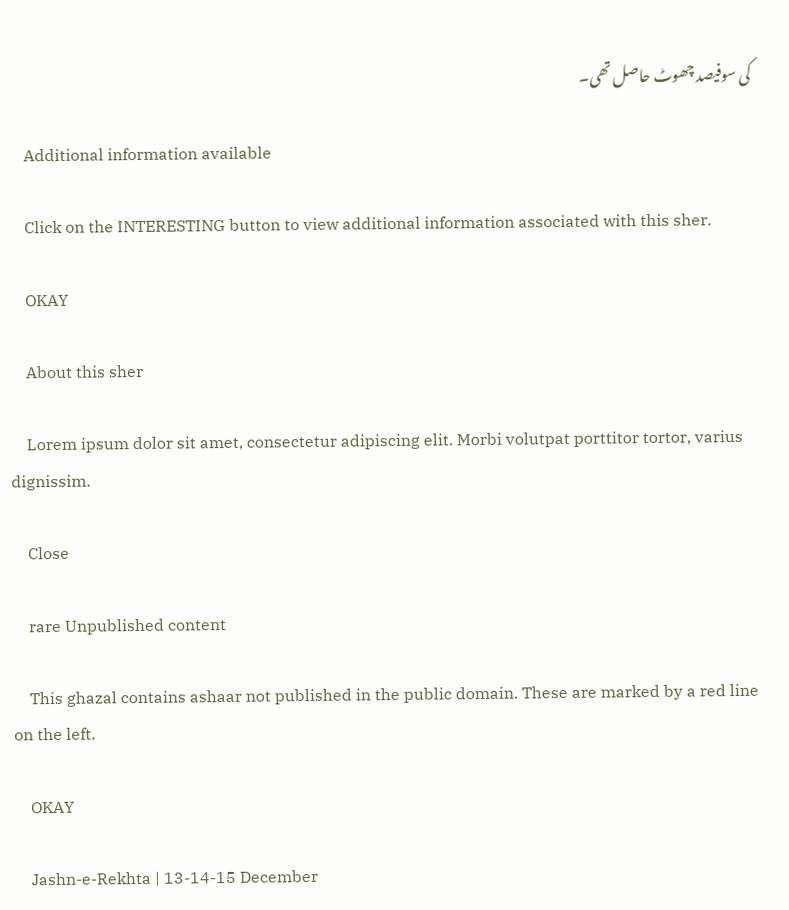کی سوفیصد چھوٹ حاصل تھی۔

    Additional information available

    Click on the INTERESTING button to view additional information associated with this sher.

    OKAY

    About this sher

    Lorem ipsum dolor sit amet, consectetur adipiscing elit. Morbi volutpat porttitor tortor, varius dignissim.

    Close

    rare Unpublished content

    This ghazal contains ashaar not published in the public domain. These are marked by a red line on the left.

    OKAY

    Jashn-e-Rekhta | 13-14-15 December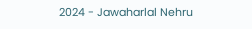2024 - Jawaharlal Nehru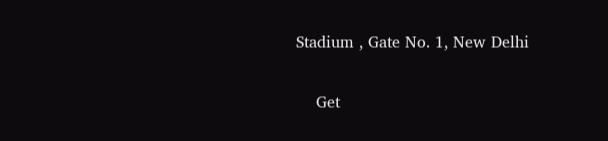Stadium , Gate No. 1, New Delhi

    Get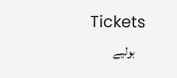Tickets
    بولیے